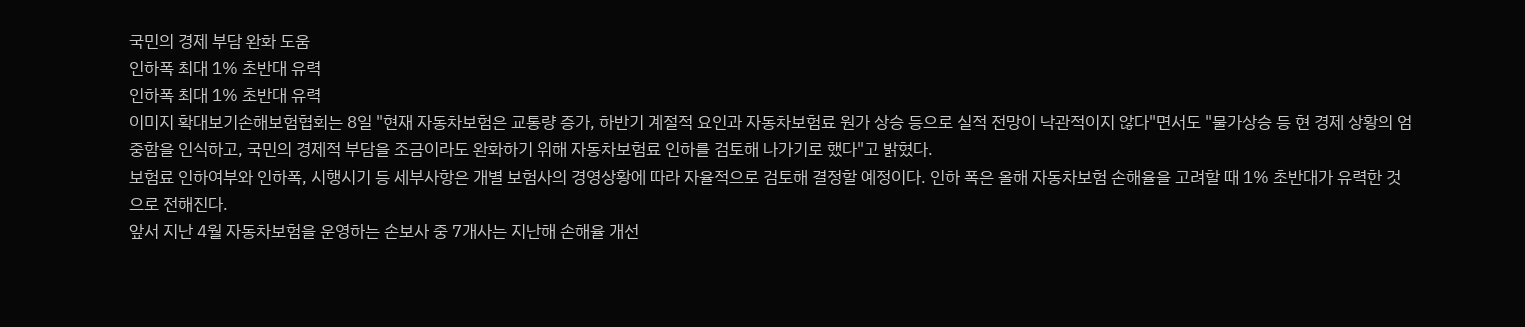국민의 경제 부담 완화 도움
인하폭 최대 1% 초반대 유력
인하폭 최대 1% 초반대 유력
이미지 확대보기손해보험협회는 8일 "현재 자동차보험은 교통량 증가, 하반기 계절적 요인과 자동차보험료 원가 상승 등으로 실적 전망이 낙관적이지 않다"면서도 "물가상승 등 현 경제 상황의 엄중함을 인식하고, 국민의 경제적 부담을 조금이라도 완화하기 위해 자동차보험료 인하를 검토해 나가기로 했다"고 밝혔다.
보험료 인하여부와 인하폭, 시행시기 등 세부사항은 개별 보험사의 경영상황에 따라 자율적으로 검토해 결정할 예정이다. 인하 폭은 올해 자동차보험 손해율을 고려할 때 1% 초반대가 유력한 것으로 전해진다.
앞서 지난 4월 자동차보험을 운영하는 손보사 중 7개사는 지난해 손해율 개선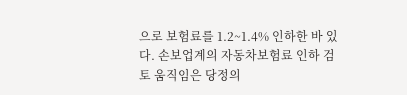으로 보험료를 1.2~1.4% 인하한 바 있다. 손보업계의 자동차보험료 인하 검토 움직임은 당정의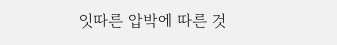잇따른 압박에 따른 것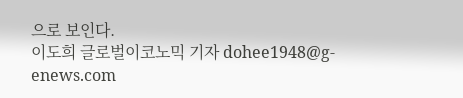으로 보인다.
이도희 글로벌이코노믹 기자 dohee1948@g-enews.com